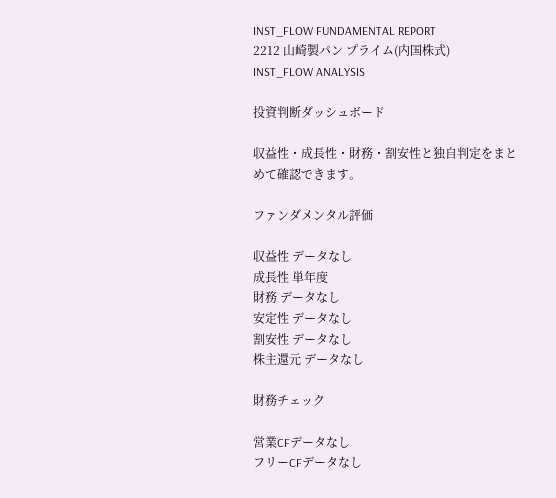INST_FLOW FUNDAMENTAL REPORT
2212 山崎製パン プライム(内国株式)
INST_FLOW ANALYSIS

投資判断ダッシュボード

収益性・成長性・財務・割安性と独自判定をまとめて確認できます。

ファンダメンタル評価

収益性 データなし
成長性 単年度
財務 データなし
安定性 データなし
割安性 データなし
株主還元 データなし

財務チェック

営業CFデータなし
フリーCFデータなし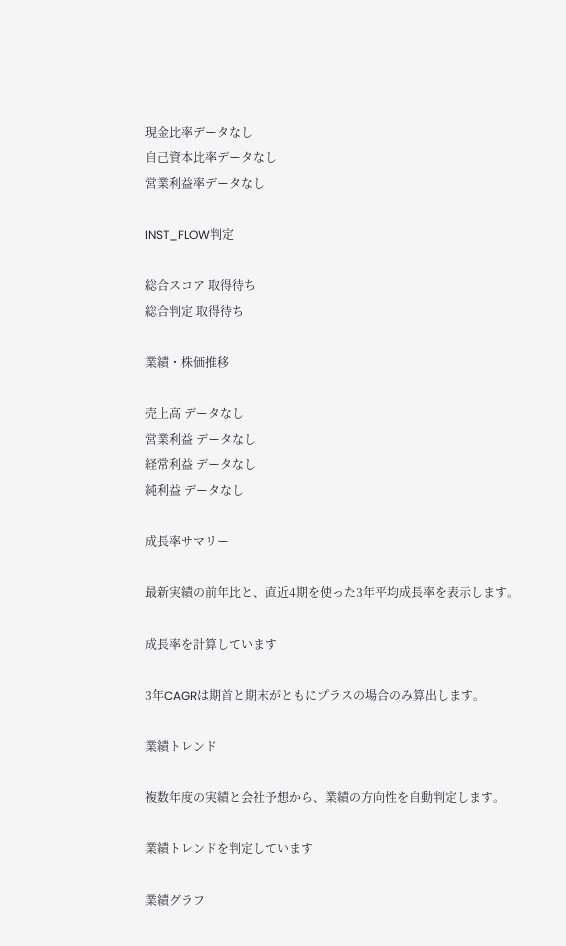現金比率データなし
自己資本比率データなし
営業利益率データなし

INST_FLOW判定

総合スコア 取得待ち
総合判定 取得待ち

業績・株価推移

売上高 データなし
営業利益 データなし
経常利益 データなし
純利益 データなし

成長率サマリー

最新実績の前年比と、直近4期を使った3年平均成長率を表示します。

成長率を計算しています

3年CAGRは期首と期末がともにプラスの場合のみ算出します。

業績トレンド

複数年度の実績と会社予想から、業績の方向性を自動判定します。

業績トレンドを判定しています

業績グラフ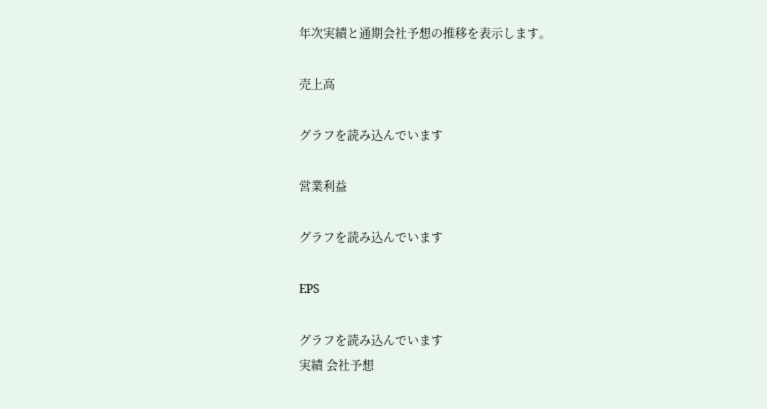年次実績と通期会社予想の推移を表示します。

売上高

グラフを読み込んでいます

営業利益

グラフを読み込んでいます

EPS

グラフを読み込んでいます
実績 会社予想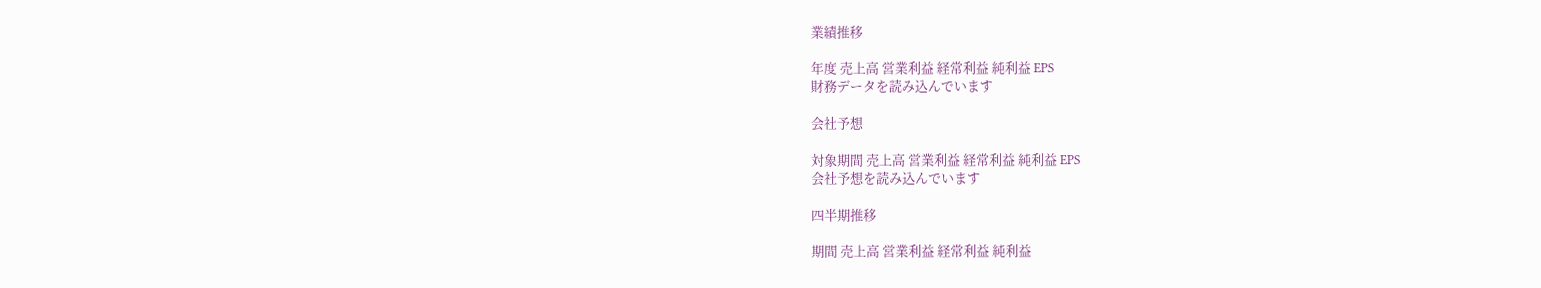業績推移

年度 売上高 営業利益 経常利益 純利益 EPS
財務データを読み込んでいます

会社予想

対象期間 売上高 営業利益 経常利益 純利益 EPS
会社予想を読み込んでいます

四半期推移

期間 売上高 営業利益 経常利益 純利益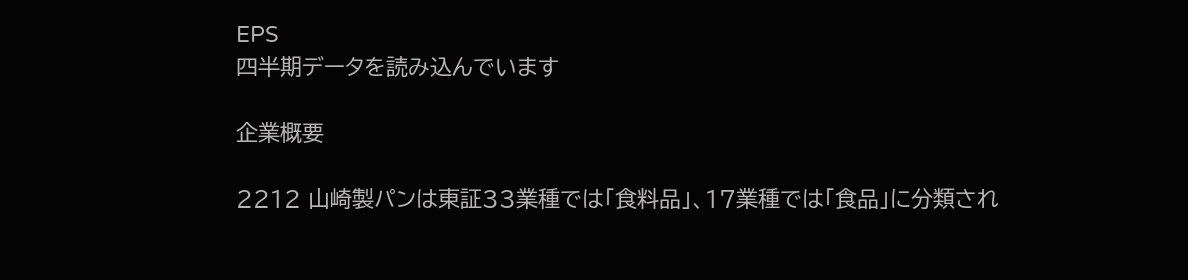EPS
四半期データを読み込んでいます

企業概要

2212 山崎製パンは東証33業種では「食料品」、17業種では「食品」に分類され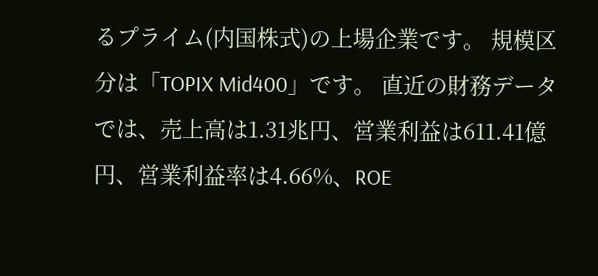るプライム(内国株式)の上場企業です。 規模区分は「TOPIX Mid400」です。 直近の財務データでは、売上高は1.31兆円、営業利益は611.41億円、営業利益率は4.66%、ROE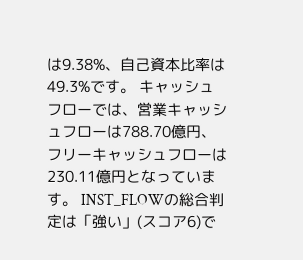は9.38%、自己資本比率は49.3%です。 キャッシュフローでは、営業キャッシュフローは788.70億円、フリーキャッシュフローは230.11億円となっています。 INST_FLOWの総合判定は「強い」(スコア6)で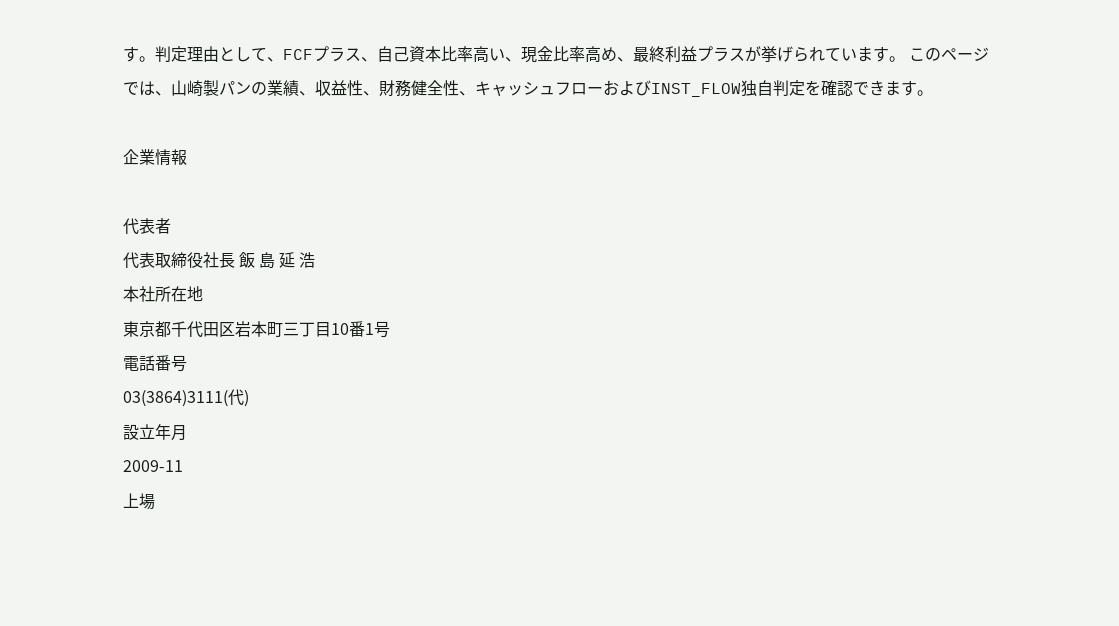す。判定理由として、FCFプラス、自己資本比率高い、現金比率高め、最終利益プラスが挙げられています。 このページでは、山崎製パンの業績、収益性、財務健全性、キャッシュフローおよびINST_FLOW独自判定を確認できます。

企業情報

代表者
代表取締役社長 飯 島 延 浩
本社所在地
東京都千代田区岩本町三丁目10番1号
電話番号
03(3864)3111(代)
設立年月
2009-11
上場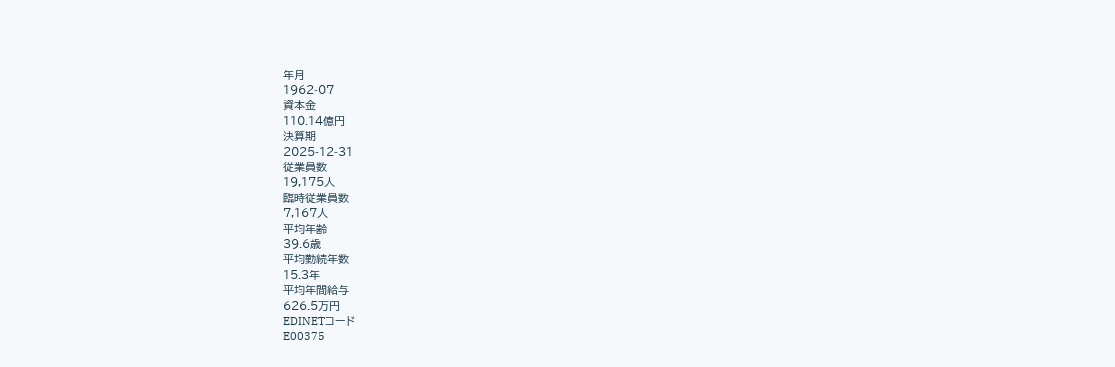年月
1962-07
資本金
110.14億円
決算期
2025-12-31
従業員数
19,175人
臨時従業員数
7,167人
平均年齢
39.6歳
平均勤続年数
15.3年
平均年間給与
626.5万円
EDINETコード
E00375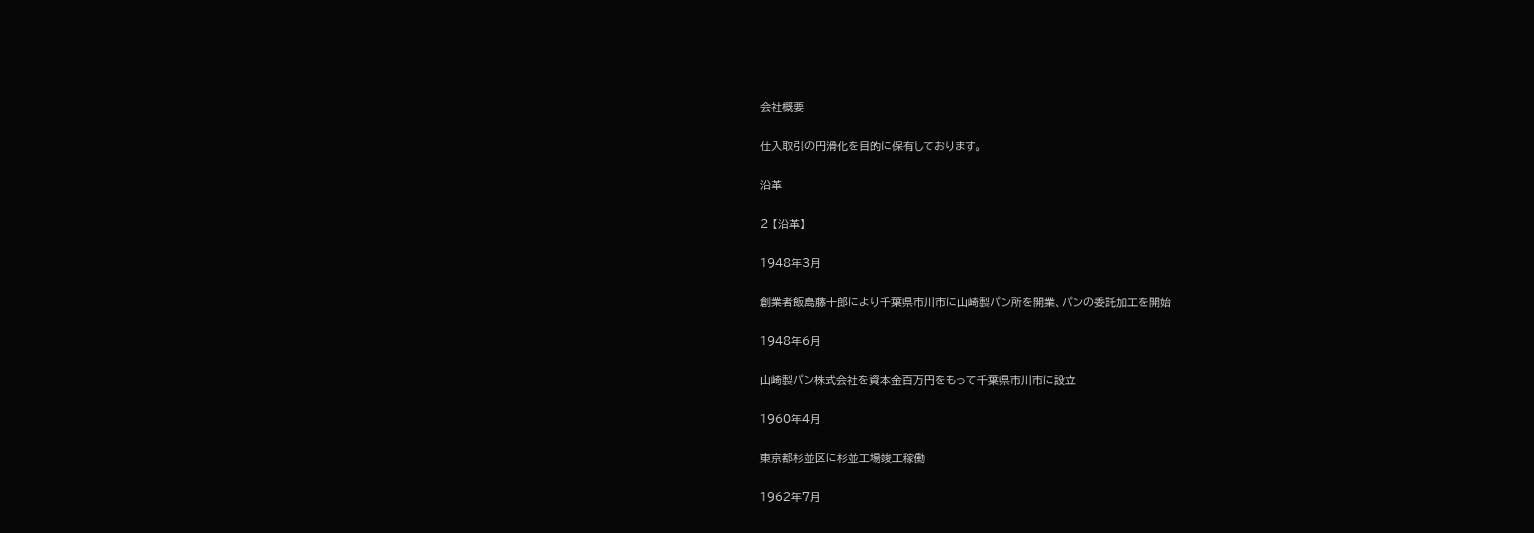会社概要

仕入取引の円滑化を目的に保有しております。

沿革

2 【沿革】

1948年3月

創業者飯島藤十郎により千葉県市川市に山崎製パン所を開業、パンの委託加工を開始

1948年6月

山崎製パン株式会社を資本金百万円をもって千葉県市川市に設立

1960年4月

東京都杉並区に杉並工場竣工稼働

1962年7月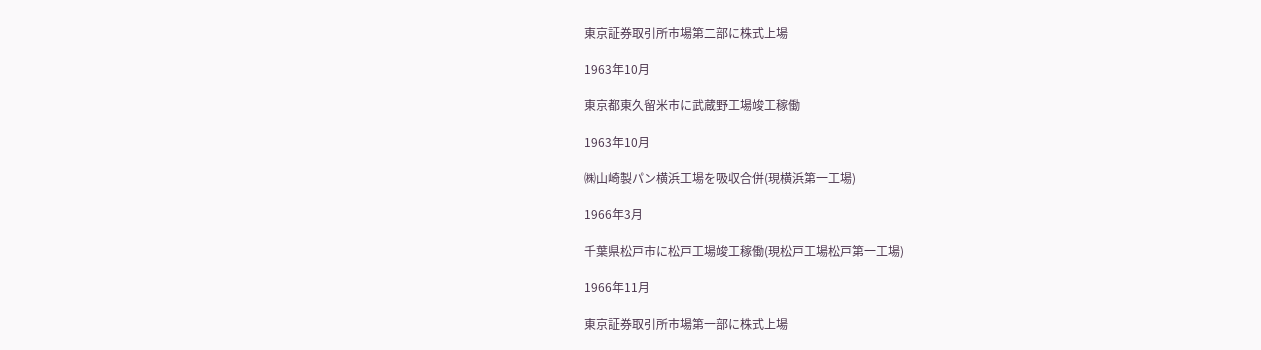東京証券取引所市場第二部に株式上場

1963年10月

東京都東久留米市に武蔵野工場竣工稼働

1963年10月

㈱山崎製パン横浜工場を吸収合併(現横浜第一工場)

1966年3月

千葉県松戸市に松戸工場竣工稼働(現松戸工場松戸第一工場)

1966年11月

東京証券取引所市場第一部に株式上場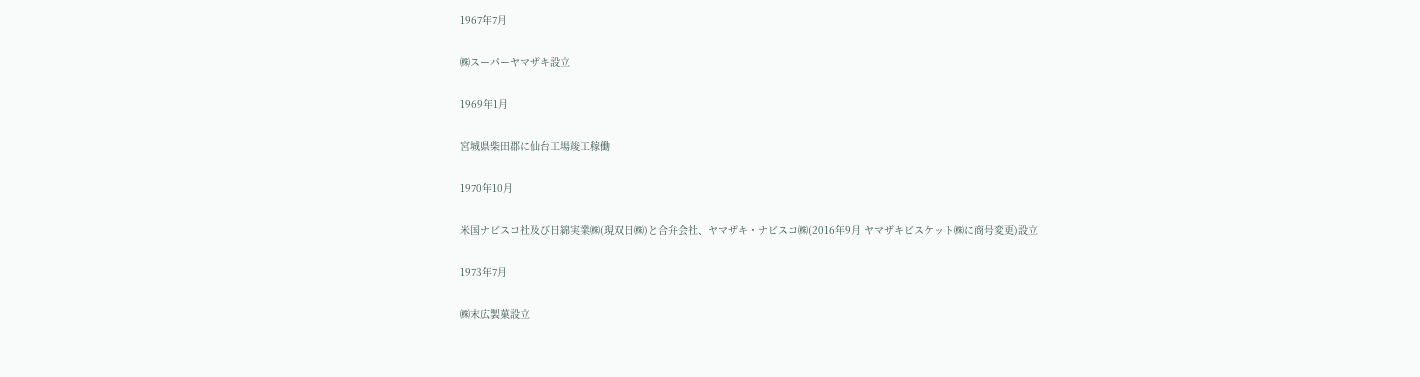1967年7月

㈱スーパーヤマザキ設立

1969年1月

宮城県柴田郡に仙台工場竣工稼働

1970年10月

米国ナビスコ社及び日綿実業㈱(現双日㈱)と合弁会社、ヤマザキ・ナビスコ㈱(2016年9月 ヤマザキビスケット㈱に商号変更)設立

1973年7月

㈱末広製菓設立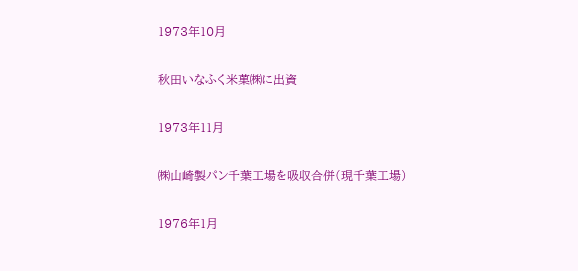1973年10月

秋田いなふく米菓㈱に出資

1973年11月

㈱山崎製パン千葉工場を吸収合併(現千葉工場)

1976年1月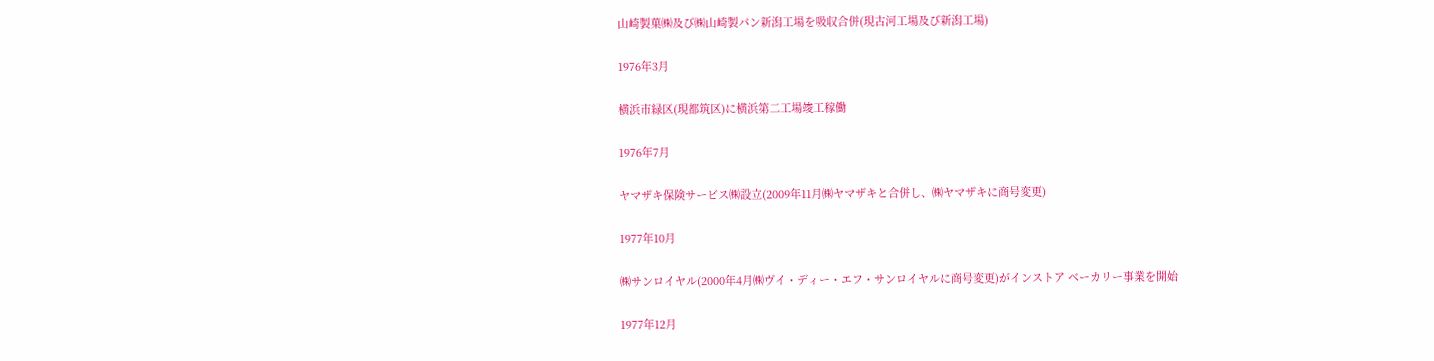山崎製菓㈱及び㈱山崎製パン新潟工場を吸収合併(現古河工場及び新潟工場)

1976年3月

横浜市緑区(現都筑区)に横浜第二工場竣工稼働

1976年7月

ヤマザキ保険サービス㈱設立(2009年11月㈱ヤマザキと合併し、㈱ヤマザキに商号変更)

1977年10月

㈱サンロイヤル(2000年4月㈱ヴイ・ディー・エフ・サンロイヤルに商号変更)がインストア ベーカリー事業を開始

1977年12月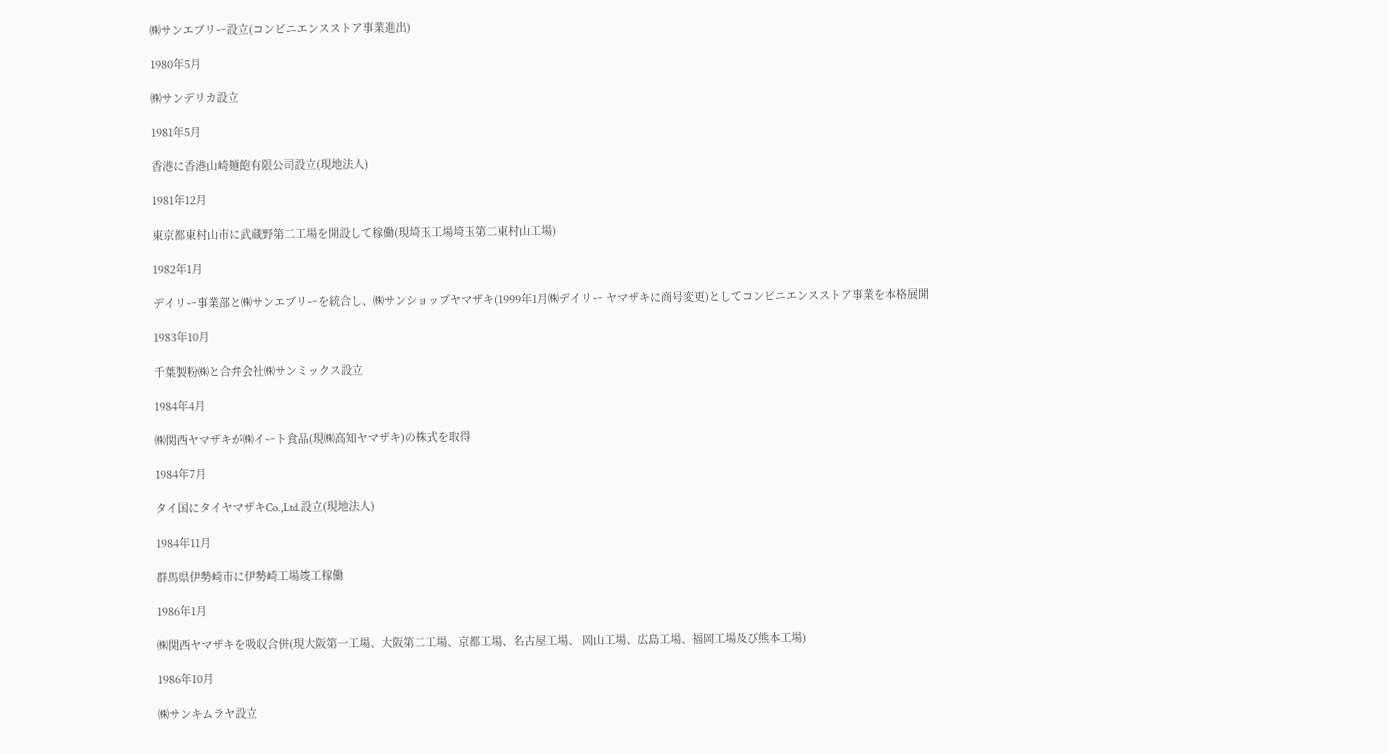㈱サンエブリー設立(コンビニエンスストア事業進出)

1980年5月

㈱サンデリカ設立

1981年5月

香港に香港山崎麺飽有限公司設立(現地法人)

1981年12月

東京都東村山市に武蔵野第二工場を開設して稼働(現埼玉工場埼玉第二東村山工場)

1982年1月

デイリー事業部と㈱サンエブリーを統合し、㈱サンショップヤマザキ(1999年1月㈱デイリー ヤマザキに商号変更)としてコンビニエンスストア事業を本格展開

1983年10月

千葉製粉㈱と合弁会社㈱サンミックス設立

1984年4月

㈱関西ヤマザキが㈱イート食品(現㈱高知ヤマザキ)の株式を取得

1984年7月

タイ国にタイヤマザキCo.,Ltd.設立(現地法人)

1984年11月

群馬県伊勢崎市に伊勢崎工場竣工稼働

1986年1月

㈱関西ヤマザキを吸収合併(現大阪第一工場、大阪第二工場、京都工場、名古屋工場、 岡山工場、広島工場、福岡工場及び熊本工場)

1986年10月

㈱サンキムラヤ設立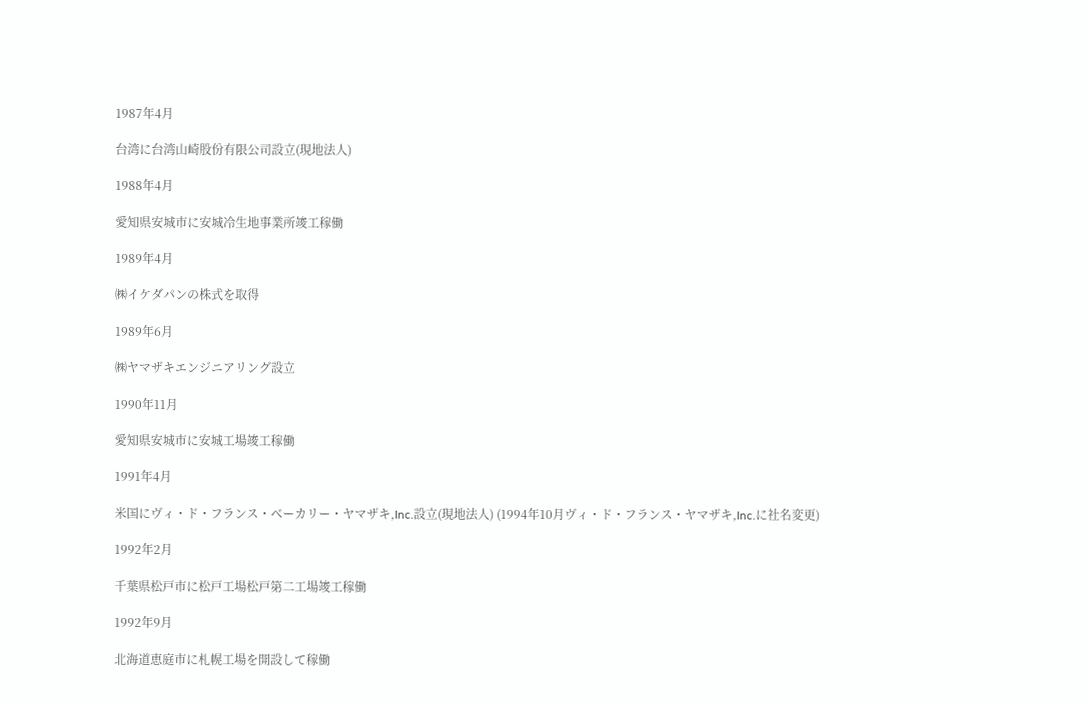1987年4月

台湾に台湾山崎股份有限公司設立(現地法人)

1988年4月

愛知県安城市に安城冷生地事業所竣工稼働

1989年4月

㈱イケダパンの株式を取得

1989年6月

㈱ヤマザキエンジニアリング設立

1990年11月

愛知県安城市に安城工場竣工稼働

1991年4月

米国にヴィ・ド・フランス・ベーカリー・ヤマザキ,Inc.設立(現地法人) (1994年10月ヴィ・ド・フランス・ヤマザキ,Inc.に社名変更)

1992年2月

千葉県松戸市に松戸工場松戸第二工場竣工稼働

1992年9月

北海道恵庭市に札幌工場を開設して稼働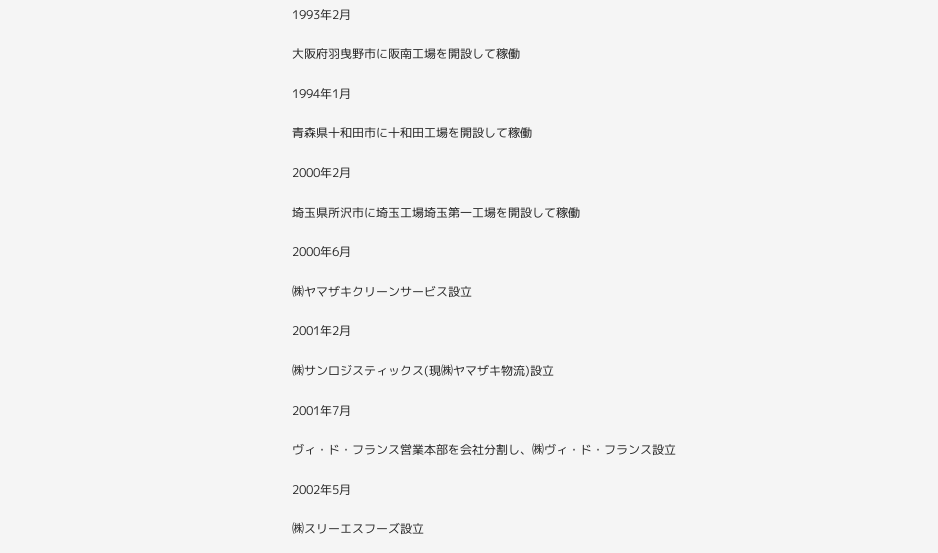1993年2月

大阪府羽曳野市に阪南工場を開設して稼働

1994年1月

青森県十和田市に十和田工場を開設して稼働

2000年2月

埼玉県所沢市に埼玉工場埼玉第一工場を開設して稼働

2000年6月

㈱ヤマザキクリーンサービス設立

2001年2月

㈱サンロジスティックス(現㈱ヤマザキ物流)設立

2001年7月

ヴィ・ド・フランス営業本部を会社分割し、㈱ヴィ・ド・フランス設立

2002年5月

㈱スリーエスフーズ設立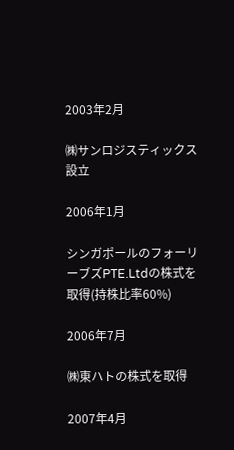2003年2月

㈱サンロジスティックス設立

2006年1月

シンガポールのフォーリーブズPTE.Ltdの株式を取得(持株比率60%)

2006年7月

㈱東ハトの株式を取得

2007年4月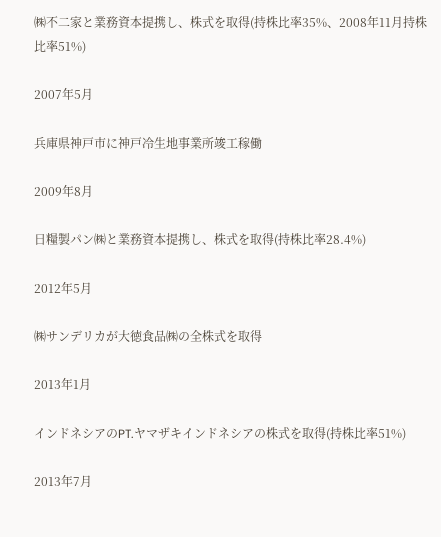㈱不二家と業務資本提携し、株式を取得(持株比率35%、2008年11月持株比率51%)

2007年5月

兵庫県神戸市に神戸冷生地事業所竣工稼働

2009年8月

日糧製パン㈱と業務資本提携し、株式を取得(持株比率28.4%)

2012年5月

㈱サンデリカが大徳食品㈱の全株式を取得

2013年1月

インドネシアのPT.ヤマザキインドネシアの株式を取得(持株比率51%)

2013年7月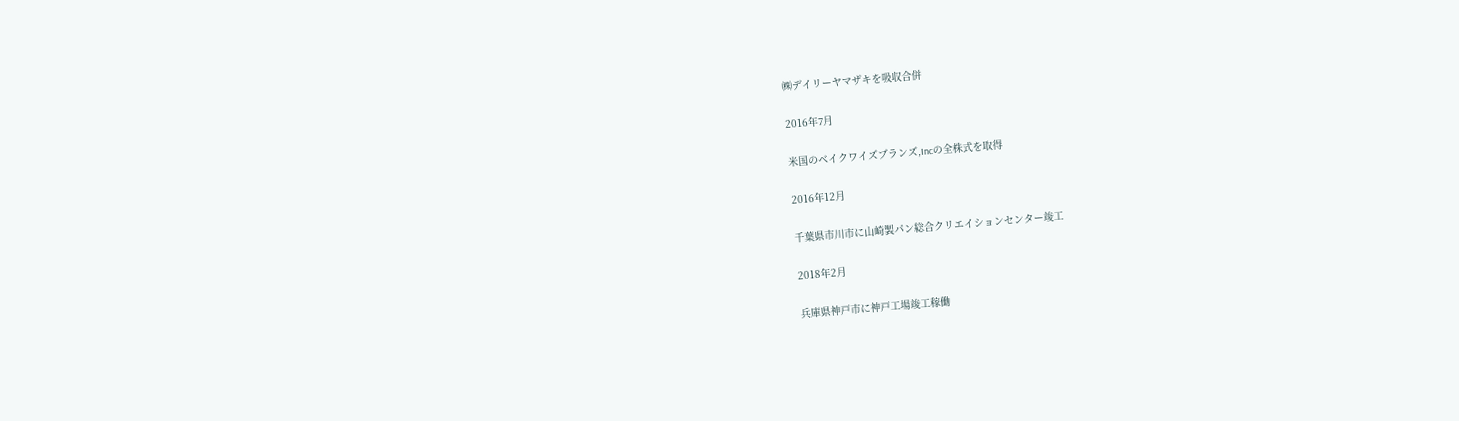㈱デイリーヤマザキを吸収合併

2016年7月

米国のベイクワイズブランズ,Incの全株式を取得

2016年12月

千葉県市川市に山崎製パン総合クリエイションセンター竣工

2018年2月

兵庫県神戸市に神戸工場竣工稼働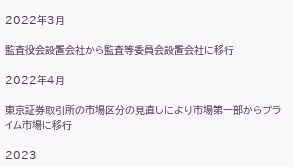2022年3月

監査役会設置会社から監査等委員会設置会社に移行

2022年4月

東京証券取引所の市場区分の見直しにより市場第一部からプライム市場に移行

2023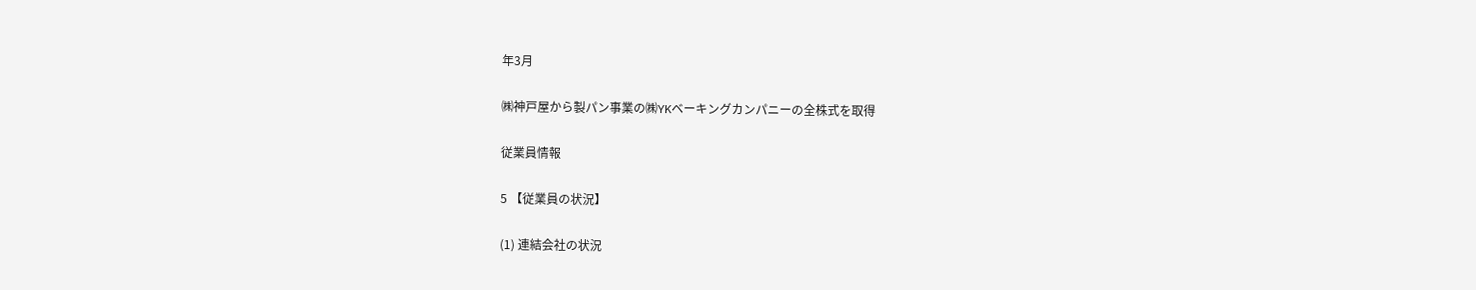年3月

㈱神戸屋から製パン事業の㈱YKベーキングカンパニーの全株式を取得

従業員情報

5 【従業員の状況】

(1) 連結会社の状況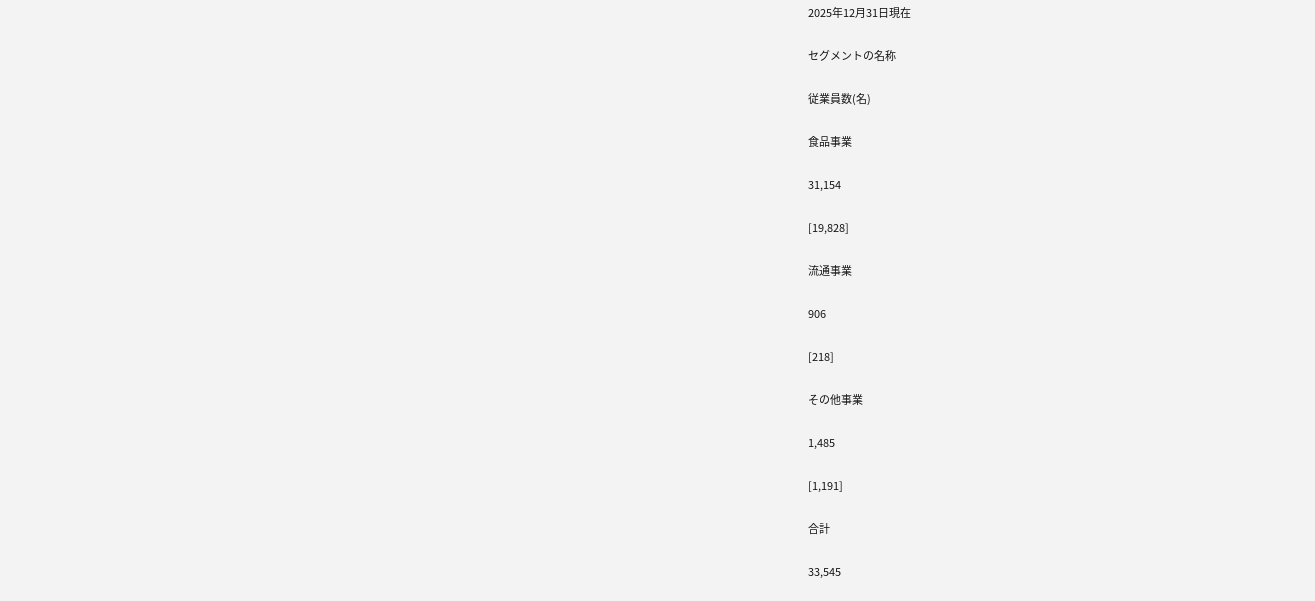2025年12月31日現在

セグメントの名称

従業員数(名)

食品事業

31,154

[19,828]

流通事業

906

[218]

その他事業

1,485

[1,191]

合計

33,545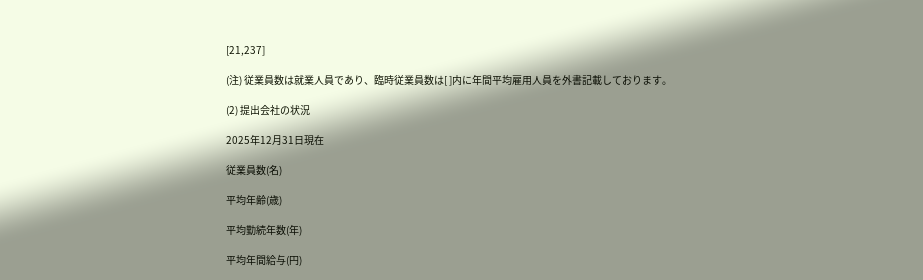[21,237]

(注) 従業員数は就業人員であり、臨時従業員数は[ ]内に年間平均雇用人員を外書記載しております。

(2) 提出会社の状況

2025年12月31日現在

従業員数(名)

平均年齢(歳)

平均勤続年数(年)

平均年間給与(円)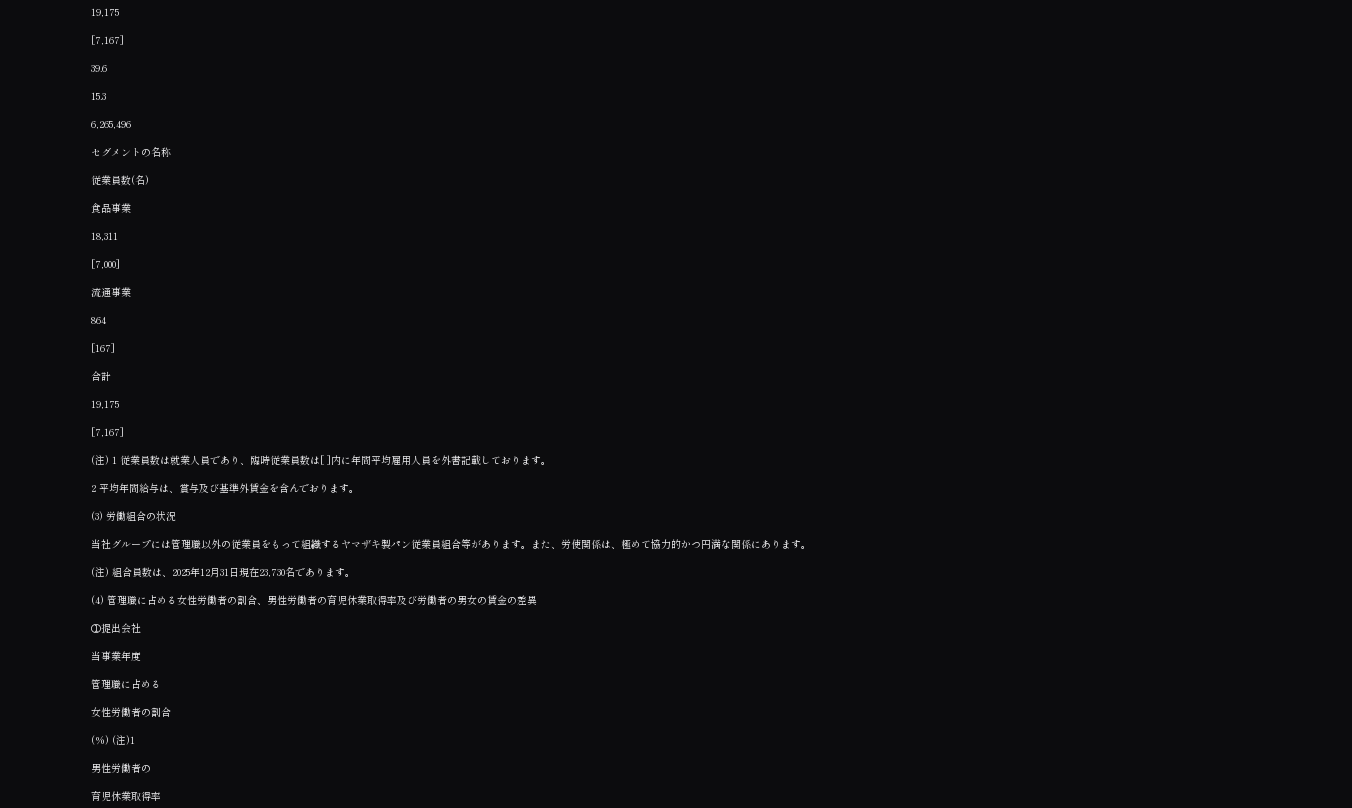19,175

[7,167]

39.6

15.3

6,265,496

セグメントの名称

従業員数(名)

食品事業

18,311

[7,000]

流通事業

864

[167]

合計

19,175

[7,167]

(注) 1 従業員数は就業人員であり、臨時従業員数は[ ]内に年間平均雇用人員を外書記載しております。

2 平均年間給与は、賞与及び基準外賃金を含んでおります。

(3) 労働組合の状況

当社グループには管理職以外の従業員をもって組織するヤマザキ製パン従業員組合等があります。また、労使関係は、極めて協力的かつ円満な関係にあります。

(注) 組合員数は、2025年12月31日現在23,730名であります。

(4) 管理職に占める女性労働者の割合、男性労働者の育児休業取得率及び労働者の男女の賃金の差異

①提出会社

当事業年度

管理職に占める

女性労働者の割合

(%) (注)1

男性労働者の

育児休業取得率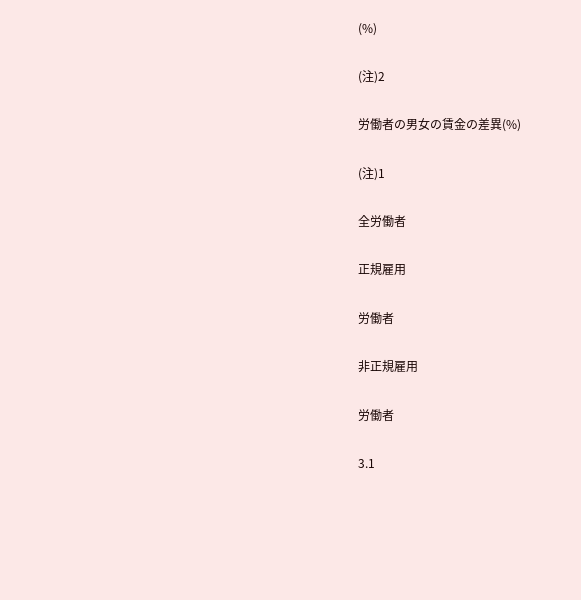(%)

(注)2

労働者の男女の賃金の差異(%)

(注)1

全労働者

正規雇用

労働者

非正規雇用

労働者

3.1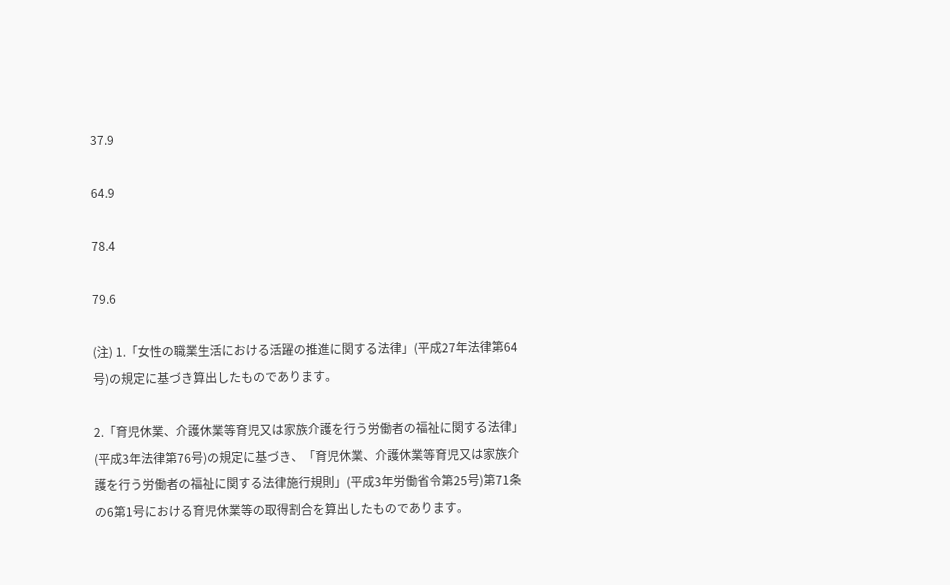37.9

64.9

78.4

79.6

(注) 1.「女性の職業生活における活躍の推進に関する法律」(平成27年法律第64号)の規定に基づき算出したものであります。

2.「育児休業、介護休業等育児又は家族介護を行う労働者の福祉に関する法律」(平成3年法律第76号)の規定に基づき、「育児休業、介護休業等育児又は家族介護を行う労働者の福祉に関する法律施行規則」(平成3年労働省令第25号)第71条の6第1号における育児休業等の取得割合を算出したものであります。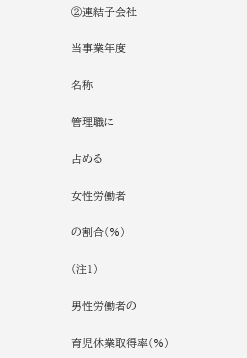②連結子会社

当事業年度

名称

管理職に

占める

女性労働者

の割合(%)

(注1)

男性労働者の

育児休業取得率(%)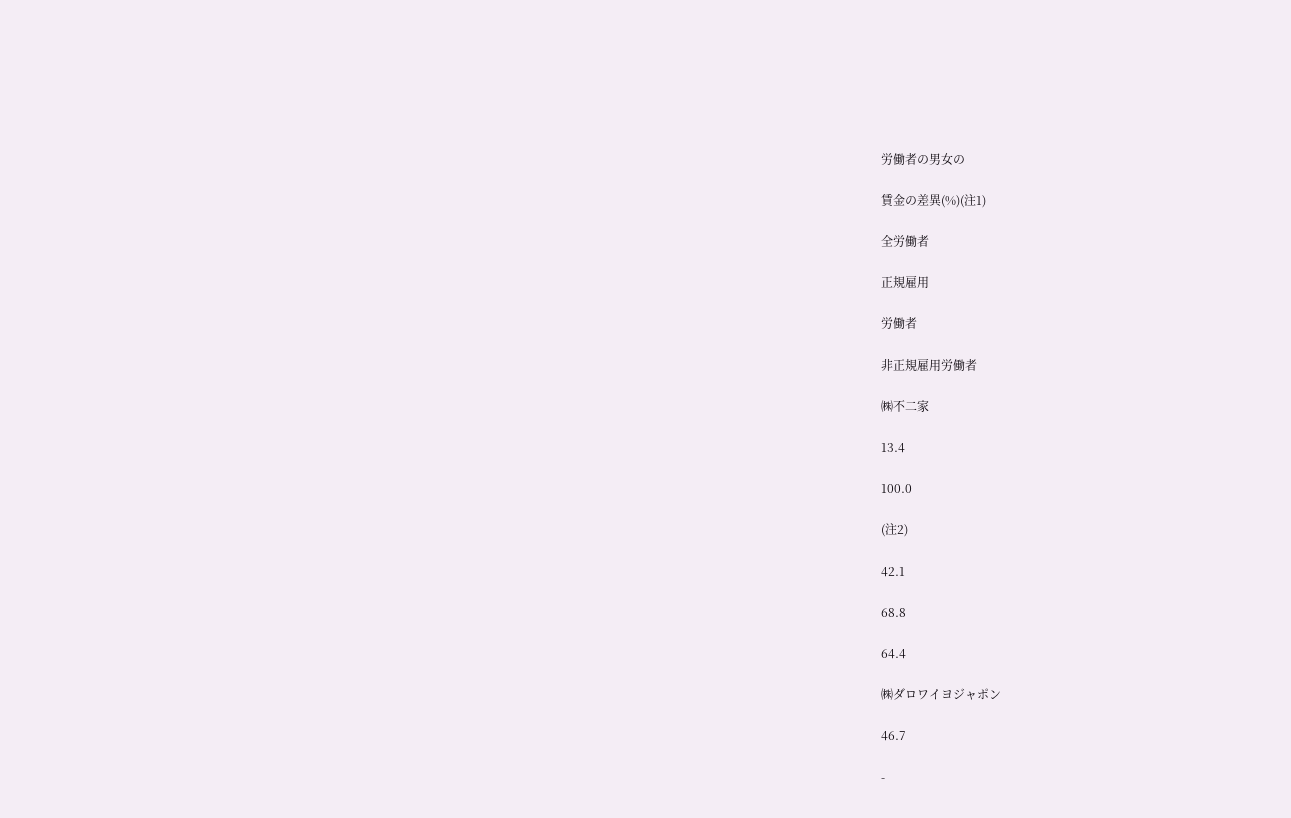労働者の男女の

賃金の差異(%)(注1)

全労働者

正規雇用

労働者

非正規雇用労働者

㈱不二家

13.4

100.0

(注2)

42.1

68.8

64.4

㈱ダロワイヨジャポン

46.7

-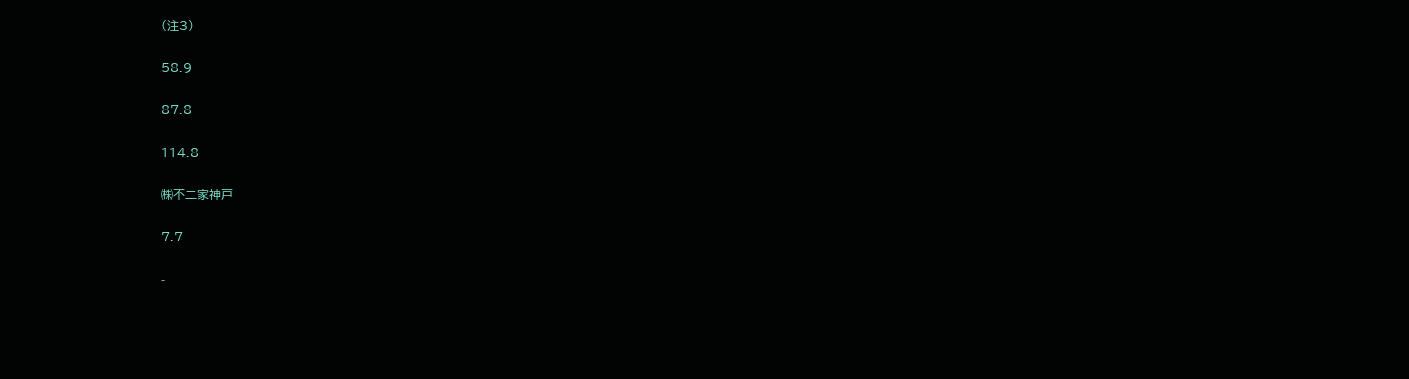(注3)

58.9

87.8

114.8

㈱不二家神戸

7.7

-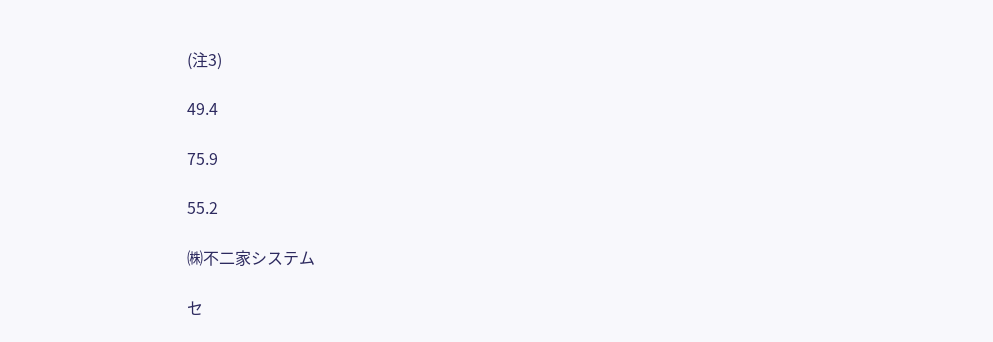(注3)

49.4

75.9

55.2

㈱不二家システム

セ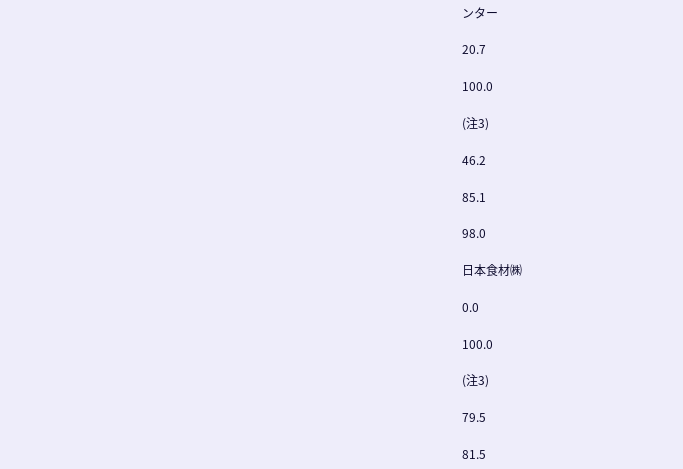ンター

20.7

100.0

(注3)

46.2

85.1

98.0

日本食材㈱

0.0

100.0

(注3)

79.5

81.5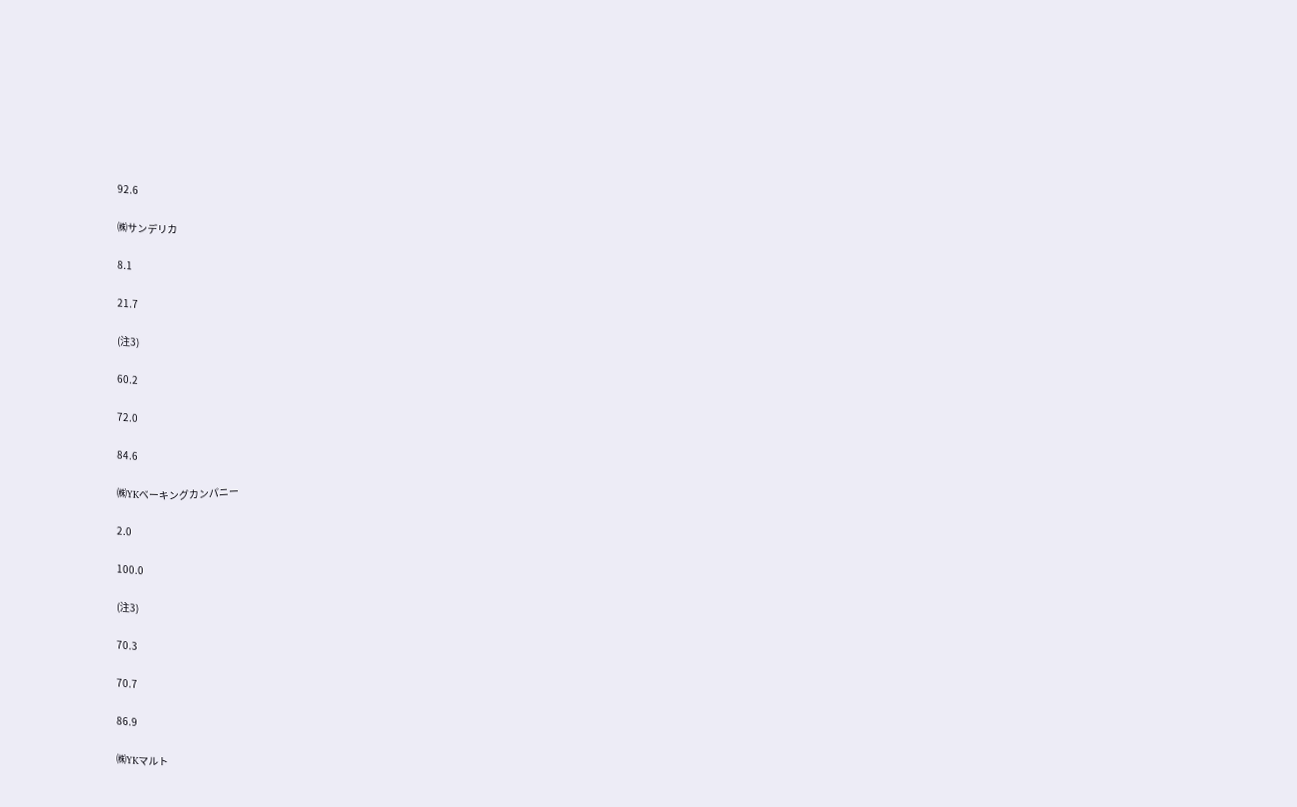92.6

㈱サンデリカ

8.1

21.7

(注3)

60.2

72.0

84.6

㈱YKベーキングカンパニー

2.0

100.0

(注3)

70.3

70.7

86.9

㈱YKマルト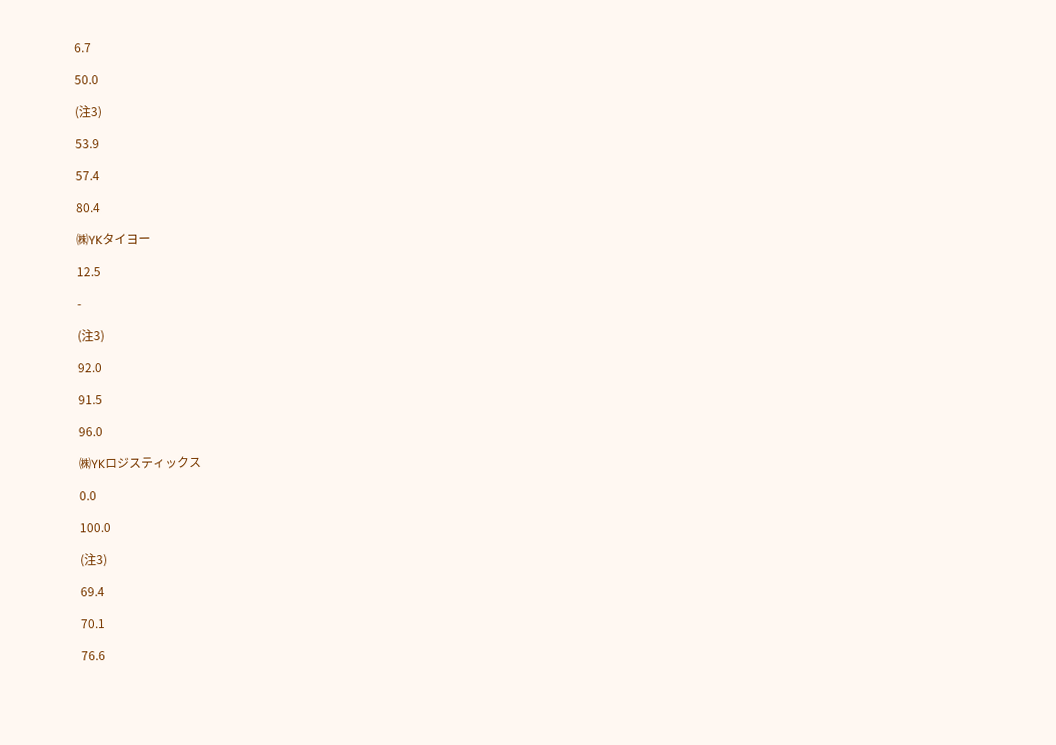6.7

50.0

(注3)

53.9

57.4

80.4

㈱YKタイヨー

12.5

-

(注3)

92.0

91.5

96.0

㈱YKロジスティックス

0.0

100.0

(注3)

69.4

70.1

76.6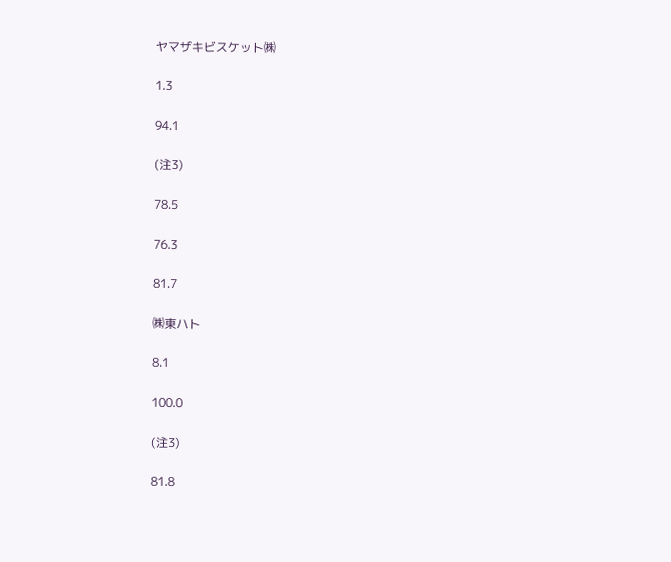ヤマザキビスケット㈱

1.3

94.1

(注3)

78.5

76.3

81.7

㈱東ハト

8.1

100.0

(注3)

81.8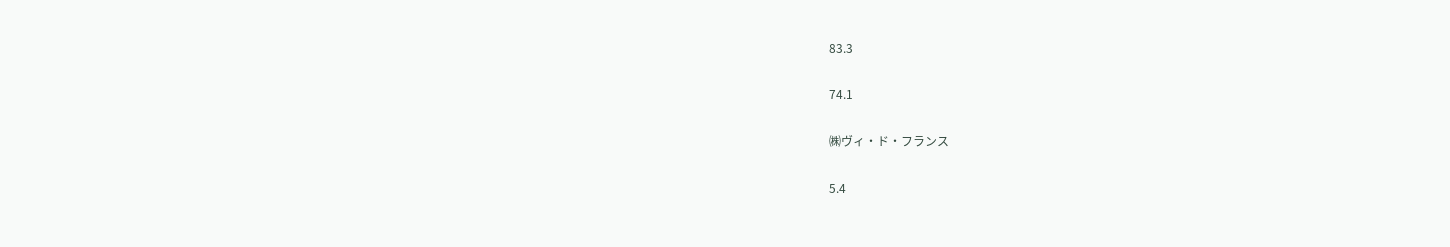83.3

74.1

㈱ヴィ・ド・フランス

5.4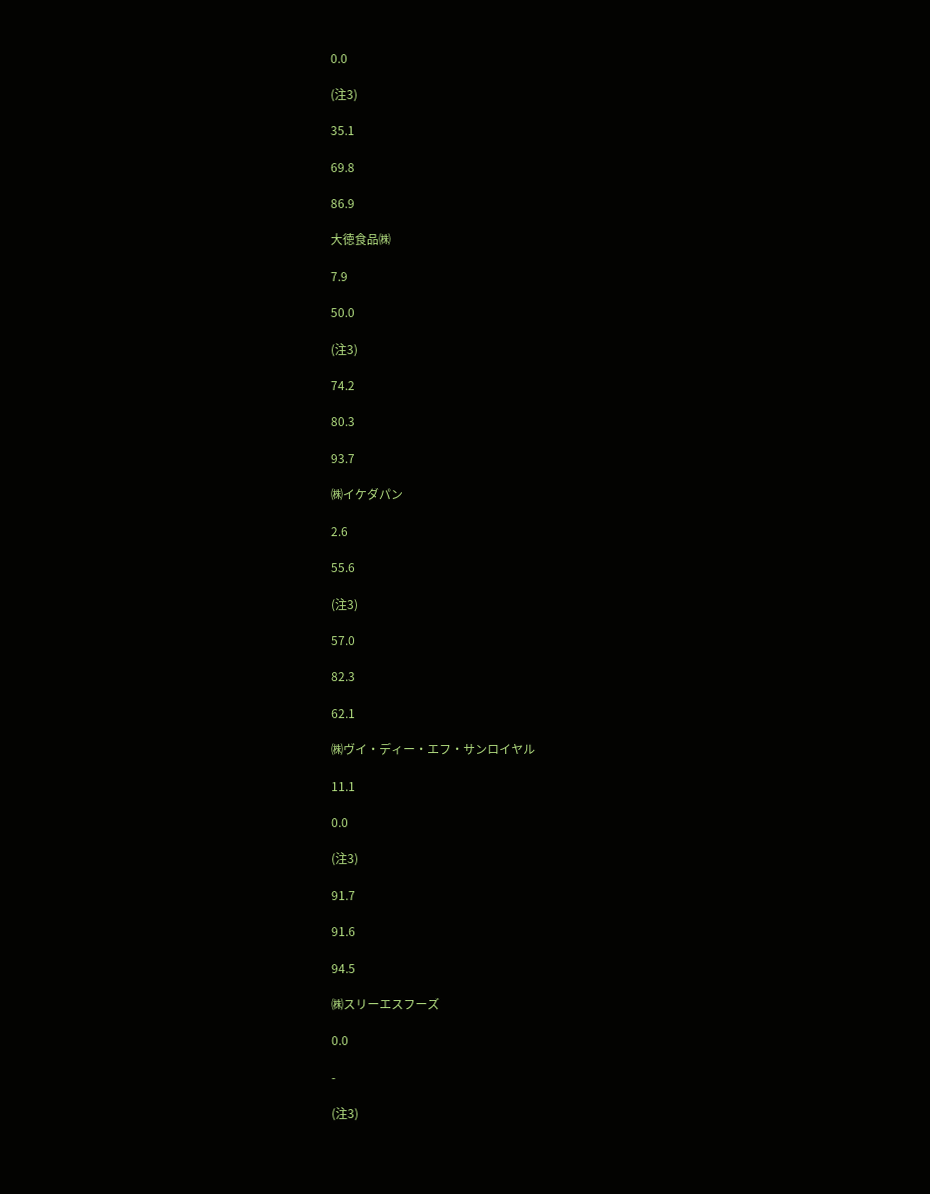0.0

(注3)

35.1

69.8

86.9

大徳食品㈱

7.9

50.0

(注3)

74.2

80.3

93.7

㈱イケダパン

2.6

55.6

(注3)

57.0

82.3

62.1

㈱ヴイ・ディー・エフ・サンロイヤル

11.1

0.0

(注3)

91.7

91.6

94.5

㈱スリーエスフーズ

0.0

-

(注3)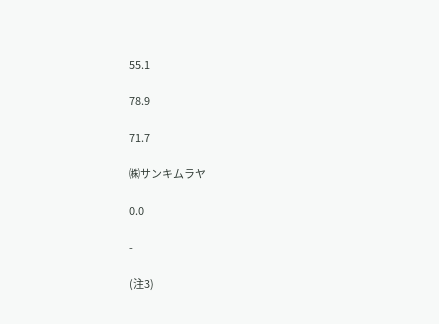55.1

78.9

71.7

㈱サンキムラヤ

0.0

-

(注3)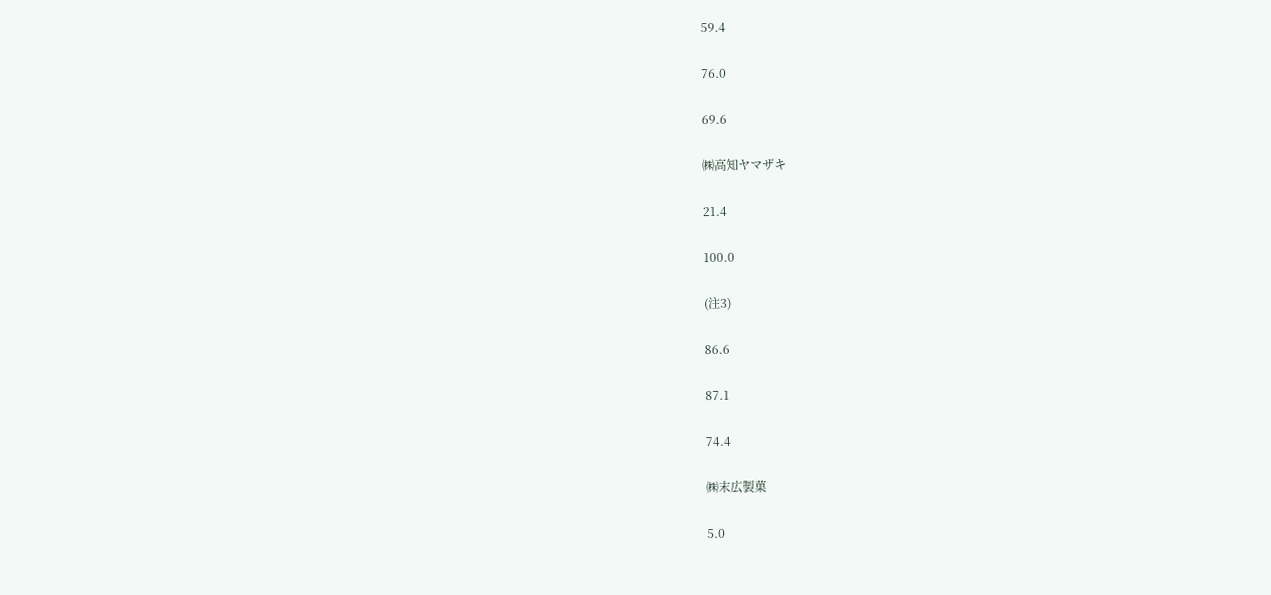59.4

76.0

69.6

㈱高知ヤマザキ

21.4

100.0

(注3)

86.6

87.1

74.4

㈱末広製菓

5.0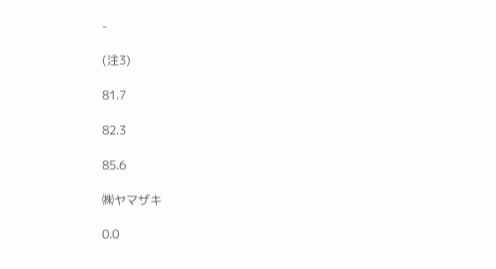-

(注3)

81.7

82.3

85.6

㈱ヤマザキ

0.0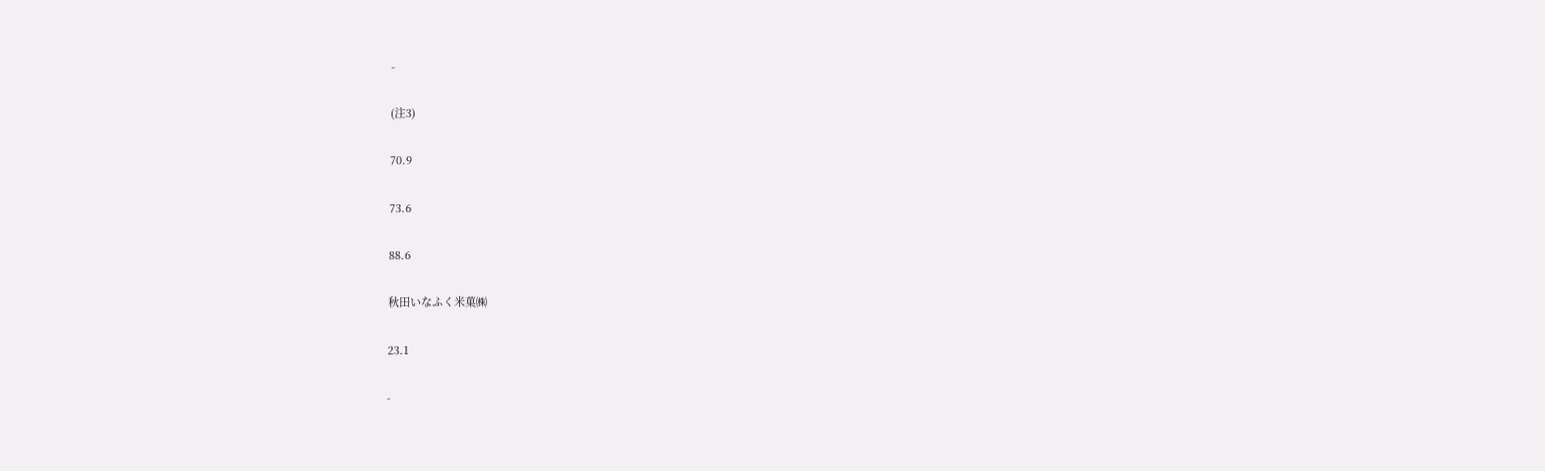-

(注3)

70.9

73.6

88.6

秋田いなふく米菓㈱

23.1

-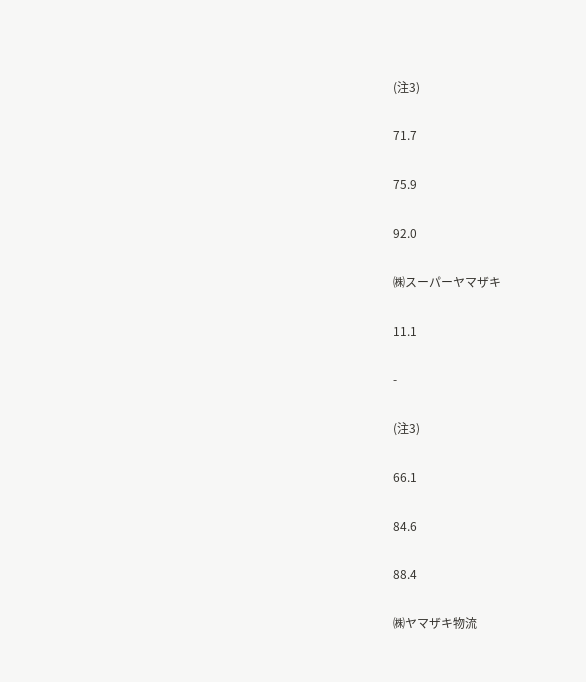(注3)

71.7

75.9

92.0

㈱スーパーヤマザキ

11.1

-

(注3)

66.1

84.6

88.4

㈱ヤマザキ物流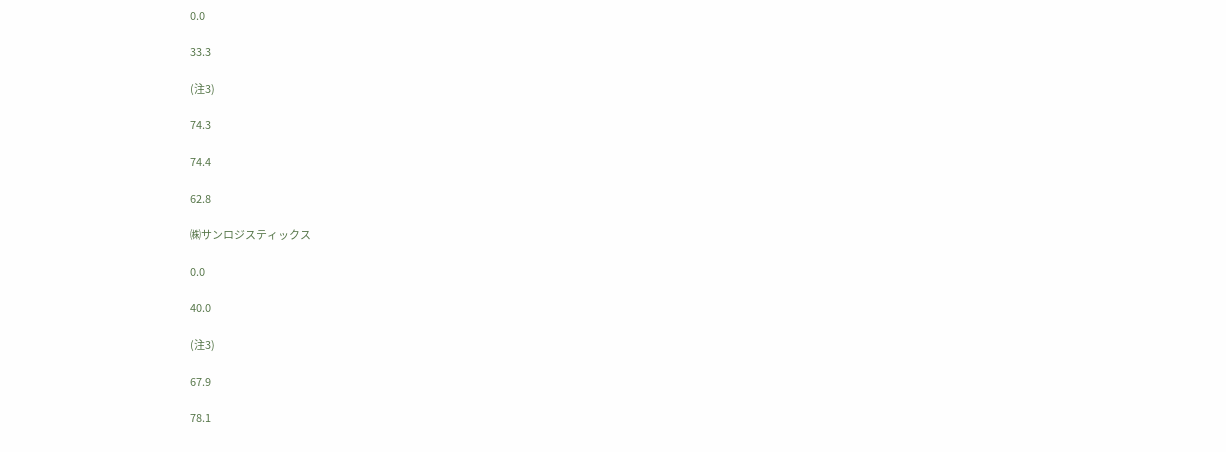0.0

33.3

(注3)

74.3

74.4

62.8

㈱サンロジスティックス

0.0

40.0

(注3)

67.9

78.1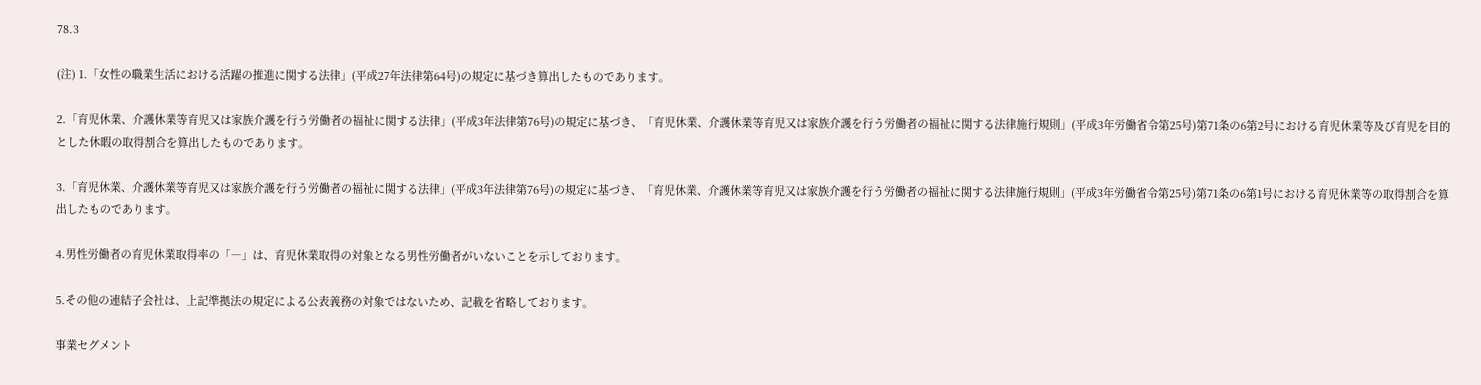78.3

(注) 1.「女性の職業生活における活躍の推進に関する法律」(平成27年法律第64号)の規定に基づき算出したものであります。

2.「育児休業、介護休業等育児又は家族介護を行う労働者の福祉に関する法律」(平成3年法律第76号)の規定に基づき、「育児休業、介護休業等育児又は家族介護を行う労働者の福祉に関する法律施行規則」(平成3年労働省令第25号)第71条の6第2号における育児休業等及び育児を目的とした休暇の取得割合を算出したものであります。

3.「育児休業、介護休業等育児又は家族介護を行う労働者の福祉に関する法律」(平成3年法律第76号)の規定に基づき、「育児休業、介護休業等育児又は家族介護を行う労働者の福祉に関する法律施行規則」(平成3年労働省令第25号)第71条の6第1号における育児休業等の取得割合を算出したものであります。

4.男性労働者の育児休業取得率の「―」は、育児休業取得の対象となる男性労働者がいないことを示しております。

5.その他の連結子会社は、上記準拠法の規定による公表義務の対象ではないため、記載を省略しております。

事業セグメント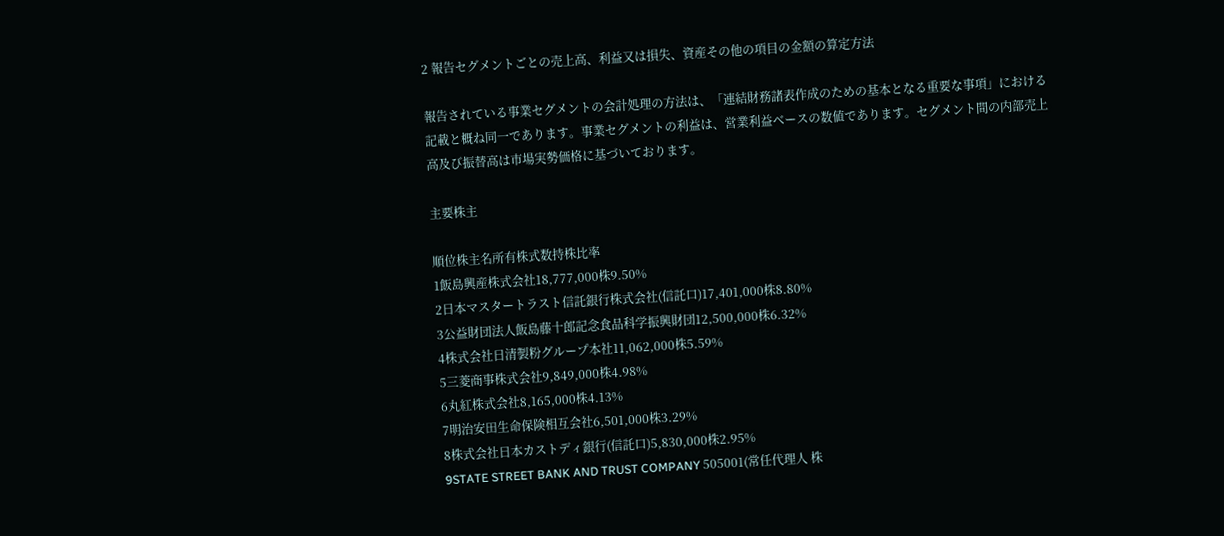2 報告セグメントごとの売上高、利益又は損失、資産その他の項目の金額の算定方法

報告されている事業セグメントの会計処理の方法は、「連結財務諸表作成のための基本となる重要な事項」における記載と概ね同一であります。事業セグメントの利益は、営業利益ベースの数値であります。セグメント間の内部売上高及び振替高は市場実勢価格に基づいております。

主要株主

順位株主名所有株式数持株比率
1飯島興産株式会社18,777,000株9.50%
2日本マスタートラスト信託銀行株式会社(信託口)17,401,000株8.80%
3公益財団法人飯島藤十郎記念食品科学振興財団12,500,000株6.32%
4株式会社日清製粉グループ本社11,062,000株5.59%
5三菱商事株式会社9,849,000株4.98%
6丸紅株式会社8,165,000株4.13%
7明治安田生命保険相互会社6,501,000株3.29%
8株式会社日本カストディ銀行(信託口)5,830,000株2.95%
9STATE STREET BANK AND TRUST COMPANY 505001(常任代理人 株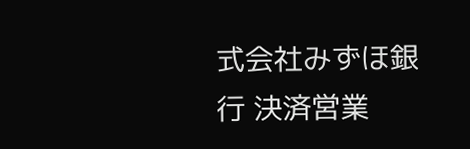式会社みずほ銀行 決済営業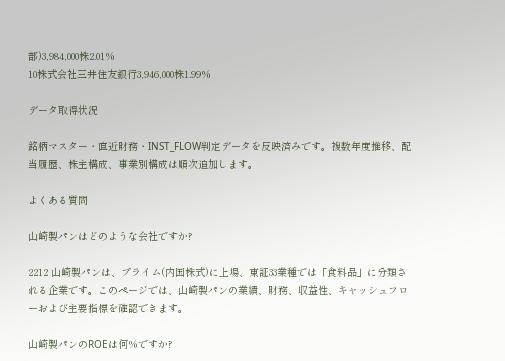部)3,984,000株2.01%
10株式会社三井住友銀行3,946,000株1.99%

データ取得状況

銘柄マスター・直近財務・INST_FLOW判定データを反映済みです。複数年度推移、配当履歴、株主構成、事業別構成は順次追加します。

よくある質問

山崎製パンはどのような会社ですか?

2212 山崎製パンは、プライム(内国株式)に上場、東証33業種では「食料品」に分類される企業です。このページでは、山崎製パンの業績、財務、収益性、キャッシュフローおよび主要指標を確認できます。

山崎製パンのROEは何%ですか?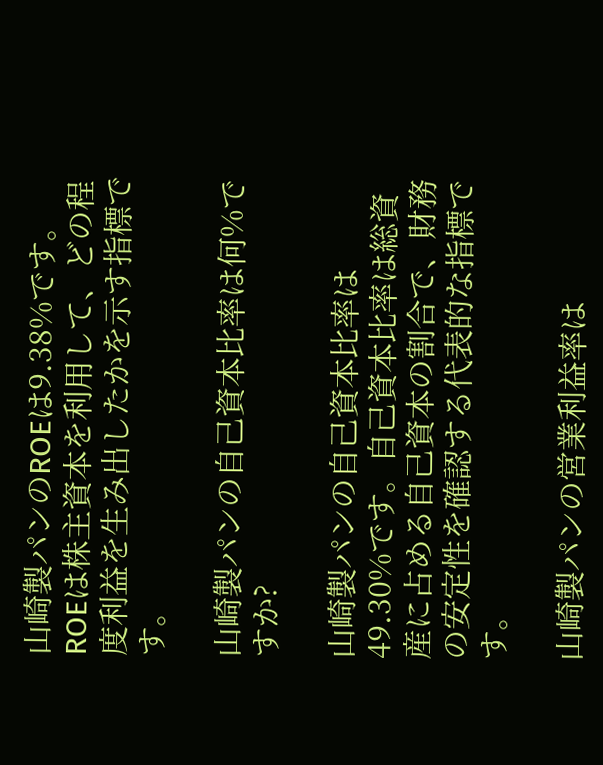山崎製パンのROEは9.38%です。ROEは株主資本を利用して、どの程度利益を生み出したかを示す指標です。

山崎製パンの自己資本比率は何%ですか?

山崎製パンの自己資本比率は49.30%です。自己資本比率は総資産に占める自己資本の割合で、財務の安定性を確認する代表的な指標です。

山崎製パンの営業利益率は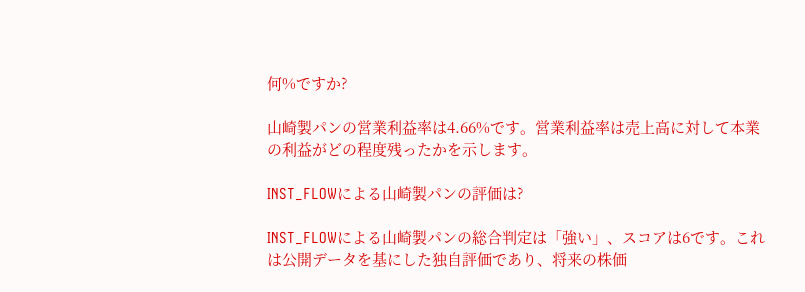何%ですか?

山崎製パンの営業利益率は4.66%です。営業利益率は売上高に対して本業の利益がどの程度残ったかを示します。

INST_FLOWによる山崎製パンの評価は?

INST_FLOWによる山崎製パンの総合判定は「強い」、スコアは6です。これは公開データを基にした独自評価であり、将来の株価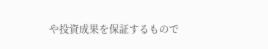や投資成果を保証するもので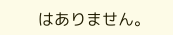はありません。